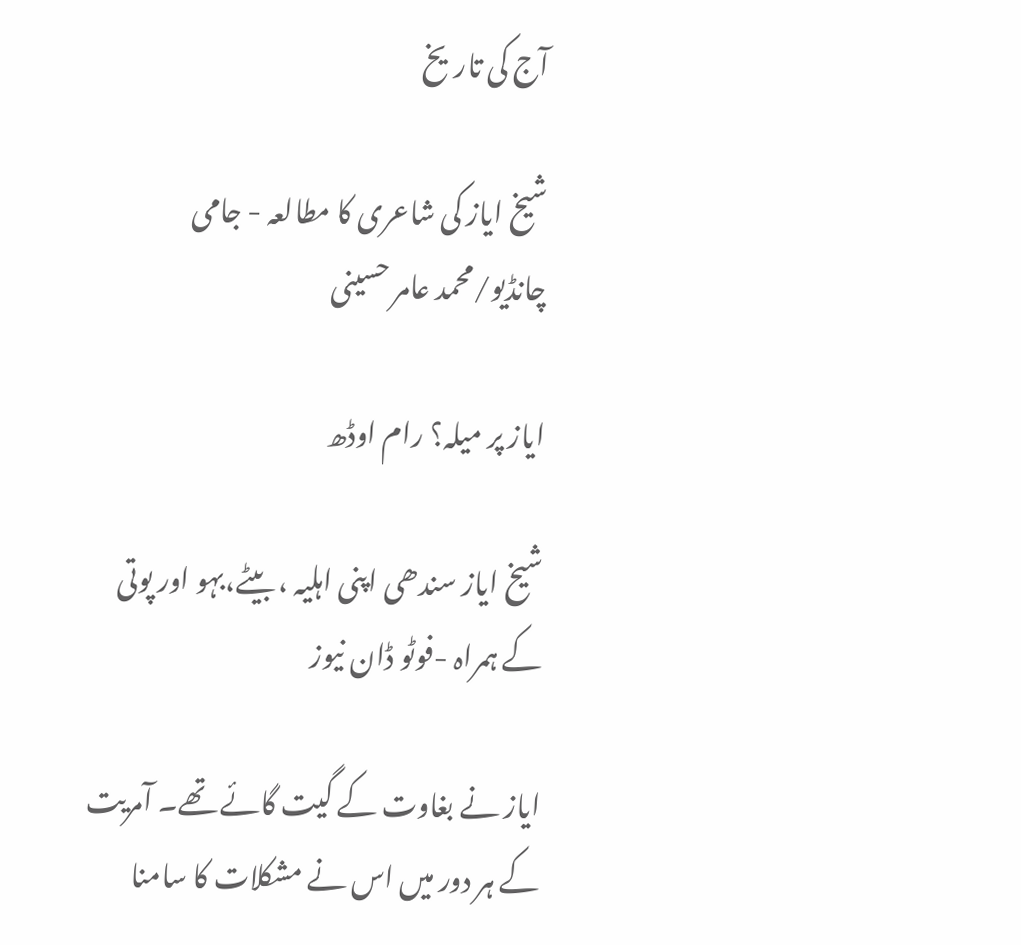آج کی تاریخ

شیخ ایاز کی شاعری کا مطالعہ - جامی چانڈیو/محمد عامر حسینی

ایاز پر میلہ؟ رام اوڈھ

شیخ ایاز سندھی اپنی اہلیہ ، بیٹے،بہو اور پوتی کے ہمراہ -فوٹو ڈان نیوز

ایاز نے بغاوت کے گیت گائے تھے۔ آمریت کے ہر دور میں اس نے مشکلات کا سامنا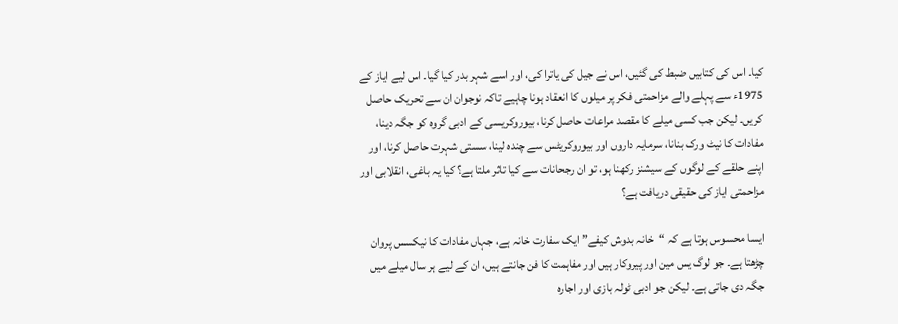کیا۔ اس کی کتابیں ضبط کی گئیں، اس نے جیل کی یاترا کی، اور اسے شہر بدر کیا گیا۔ اس لیے ایاز کے 1975ء سے پہلے والے مزاحمتی فکر پر میلوں کا انعقاد ہونا چاہیے تاکہ نوجوان ان سے تحریک حاصل کریں۔ لیکن جب کسی میلے کا مقصد مراعات حاصل کرنا، بیوروکریسی کے ادبی گروہ کو جگہ دینا، مفادات کا نیٹ ورک بنانا، سرمایہ داروں اور بیوروکریٹس سے چندہ لینا، سستی شہرت حاصل کرنا، اور اپنے حلقے کے لوگوں کے سیشنز رکھنا ہو، تو ان رجحانات سے کیا تاثر ملتا ہے؟ کیا یہ باغی، انقلابی اور مزاحمتی ایاز کی حقیقی دریافت ہے؟

ایسا محسوس ہوتا ہے کہ “خانہ بدوش کیفے” ایک سفارت خانہ ہے، جہاں مفادات کا نیکسس پروان چڑھتا ہے۔ جو لوگ یس مین اور پیروکار ہیں اور مفاہمت کا فن جانتے ہیں، ان کے لیے ہر سال میلے میں جگہ دی جاتی ہے۔ لیکن جو ادبی ٹولہ بازی اور اجارہ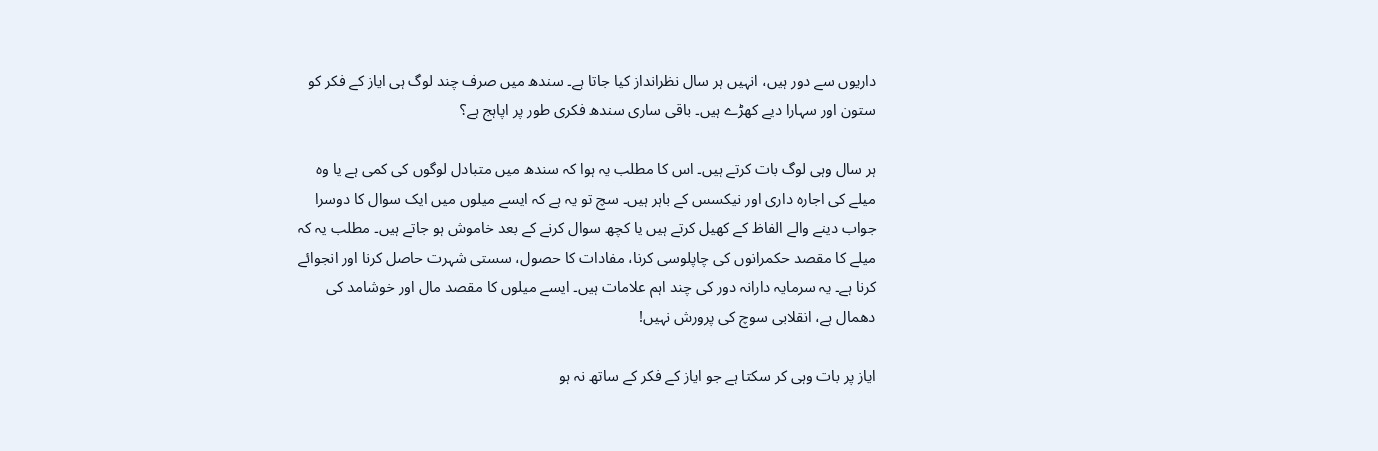داریوں سے دور ہیں، انہیں ہر سال نظرانداز کیا جاتا ہے۔ سندھ میں صرف چند لوگ ہی ایاز کے فکر کو ستون اور سہارا دیے کھڑے ہیں۔ باقی ساری سندھ فکری طور پر اپاہج ہے؟

ہر سال وہی لوگ بات کرتے ہیں۔ اس کا مطلب یہ ہوا کہ سندھ میں متبادل لوگوں کی کمی ہے یا وہ میلے کی اجارہ داری اور نیکسس کے باہر ہیں۔ سچ تو یہ ہے کہ ایسے میلوں میں ایک سوال کا دوسرا جواب دینے والے الفاظ کے کھیل کرتے ہیں یا کچھ سوال کرنے کے بعد خاموش ہو جاتے ہیں۔ مطلب یہ کہ میلے کا مقصد حکمرانوں کی چاپلوسی کرنا، مفادات کا حصول، سستی شہرت حاصل کرنا اور انجوائے کرنا ہے۔ یہ سرمایہ دارانہ دور کی چند اہم علامات ہیں۔ ایسے میلوں کا مقصد مال اور خوشامد کی دھمال ہے، انقلابی سوچ کی پرورش نہیں!

ایاز پر بات وہی کر سکتا ہے جو ایاز کے فکر کے ساتھ نہ ہو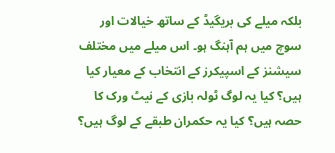بلکہ میلے کی بریگیڈ کے ساتھ خیالات اور سوچ میں ہم آہنگ ہو۔ اس میلے میں مختلف سیشنز کے اسپیکرز کے انتخاب کے معیار کیا ہیں؟ کیا یہ لوگ ٹولہ بازی کے نیٹ ورک کا حصہ ہیں؟ کیا یہ حکمران طبقے کے لوگ ہیں؟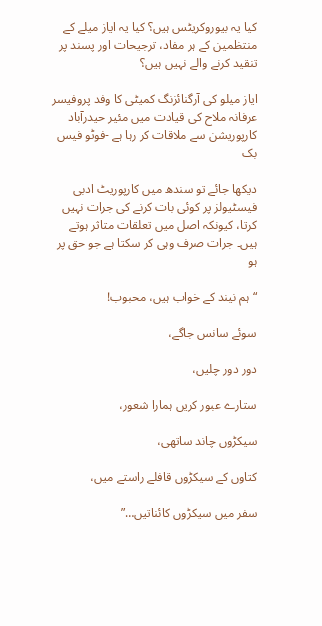کیا یہ بیوروکریٹس ہیں؟ کیا یہ ایاز میلے کے منتظمین کے ہر مفاد، ترجیحات اور پسند پر تنقید کرنے والے نہیں ہیں؟

ایاز میلو کی آرگنائزنگ کمیٹی کا وفد پروفیسر عرفانہ ملاح کی قیادت میں مئیر حیدرآباد کارپوریشن سے ملاقات کر رہا ہے -فوٹو فیس بک

دیکھا جائے تو سندھ میں کارپوریٹ ادبی فیسٹیولز پر کوئی بات کرنے کی جرات نہیں کرتا، کیونکہ اصل میں تعلقات متاثر ہوتے ہیں۔ جرات صرف وہی کر سکتا ہے جو حق پر ہو

“ہم نیند کے خواب ہیں، محبوب!

سوئے سانس جاگے،

دور دور چلیں،

ستارے عبور کریں ہمارا شعور،

سیکڑوں چاند ساتھی،

کتاوں کے سیکڑوں قافلے راستے میں،

سفر میں سیکڑوں کائناتیں…”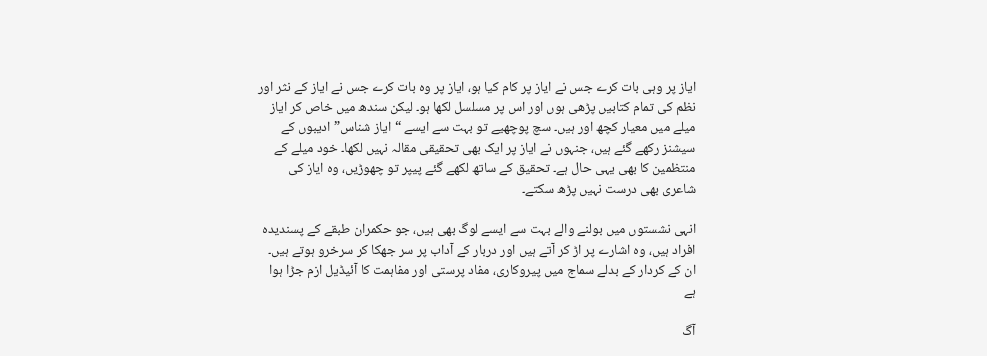ایاز پر وہی بات کرے جس نے ایاز پر کام کیا ہو، ایاز پر وہ بات کرے جس نے ایاز کے نثر اور نظم کی تمام کتابیں پڑھی ہوں اور اس پر مسلسل لکھا ہو۔ لیکن سندھ میں خاص کر ایاز میلے میں معیار کچھ اور ہیں۔ سچ پوچھیے تو بہت سے ایسے “ایاز شناس” ادیبوں کے سیشنز رکھے گئے ہیں، جنہوں نے ایاز پر ایک بھی تحقیقی مقالہ نہیں لکھا۔ خود میلے کے منتظمین کا بھی یہی حال ہے۔ تحقیق کے ساتھ لکھے گئے پیپر تو چھوڑیں، وہ ایاز کی شاعری بھی درست نہیں پڑھ سکتے۔

انہی نشستوں میں بولنے والے بہت سے ایسے لوگ بھی ہیں، جو حکمران طبقے کے پسندیدہ افراد ہیں، وہ اشارے پر اڑ کر آتے ہیں اور دربار کے آداب پر سر جھکا کر سرخرو ہوتے ہیں۔ ان کے کردار کے بدلے سماج میں پیروکاری، مفاد پرستی اور مفاہمت کا آئیڈیل ازم جڑا ہوا ہے

آگ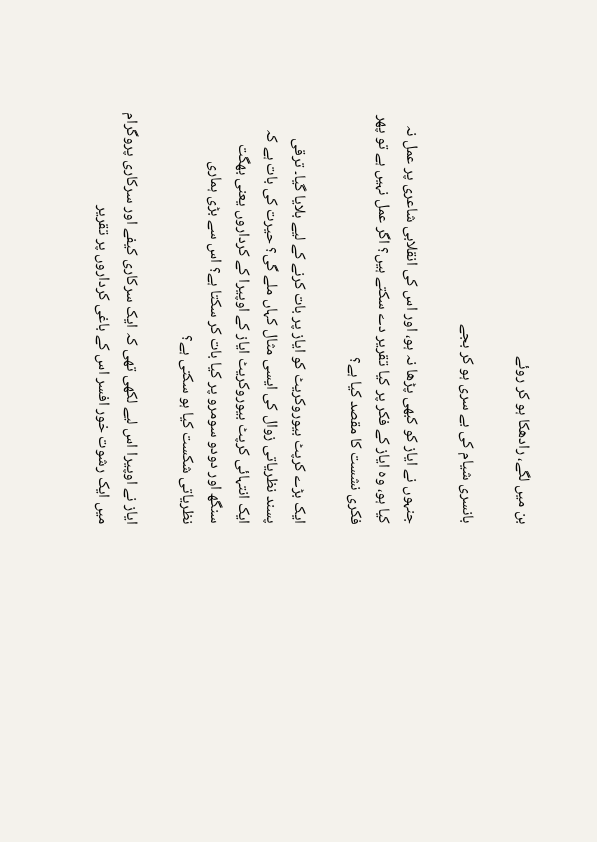بن میں لگے، رادھکا ہو کر روئے

بانسری شیام کی بے سری ہو کر بجے

جنہوں نے ایاز کو کبھی پڑھا نہ ہو، اور اس کی انقلابی شاعری پر عمل نہ کیا ہو، وہ ایاز کے فکر پر کیا تقریر دے سکتے ہیں؟ اگر عمل نہیں ہے تو پھر فکری نشست کا مقصد کیا ہے؟

ایک بڑے کرپٹ بیوروکریٹ کو ایاز پر بات کرنے کے لیے بلایا گیا۔ ترقی پسند نظریاتی زوال کی ایسی مثال کہاں ملے گی؟ حیرت کی بات ہے کہ ایک انتہائی کرپٹ بیوروکریٹ ایاز کے اوپیرا کے کرداروں یعنی بھگت سنگھ اور دودو سومرو پر کیا بات کر سکتا ہے؟ اس سے بڑی ہماری نظریاتی شکست کیا ہو سکتی ہے؟

ایاز نے اوپیرا اس لیے لکھی تھی کہ ایک سرکاری کیفے اور سرکاری پروگرام میں ایک رشوت خور افسر اس کے باغی کرداروں پر تقریر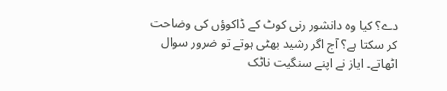دے؟ کیا وہ دانشور رنی کوٹ کے ڈاکوؤں کی وضاحت کر سکتا ہے؟ آج اگر رشید بھٹی ہوتے تو ضرور سوال اٹھاتے۔ ایاز نے اپنے سنگیت ناٹک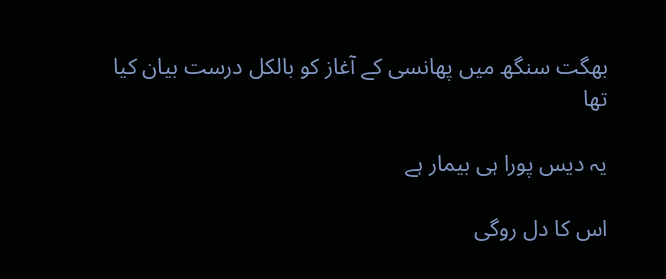بھگت سنگھ میں پھانسی کے آغاز کو بالکل درست بیان کیا تھا

یہ دیس پورا ہی بیمار ہے

اس کا دل روگی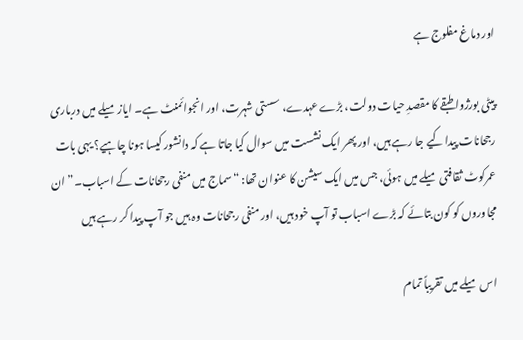اور دماغ مفلوج ہے

پیٹی بورژوا طبقے کا مقصدِ حیات دولت، بڑے عہدے، سستی شہرت، اور انجوائمنٹ ہے۔ ایاز میلے میں درباری رجحانات پیدا کیے جا رہے ہیں، اور پھر ایک نشست میں سوال کیا جاتا ہے کہ دانشور کیسا ہونا چاہیے؟ یہی بات عمرکوٹ ثقافتی میلے میں ہوئی، جس میں ایک سیشن کا عنوان تھا: “سماج میں منفی رجحانات کے اسباب۔” ان مجاوروں کو کون بتائے کہ بڑے اسباب تو آپ خود ہیں، اور منفی رجحانات وہ ہیں جو آپ پیدا کر رہے ہیں

اس میلے میں تقریباً تمام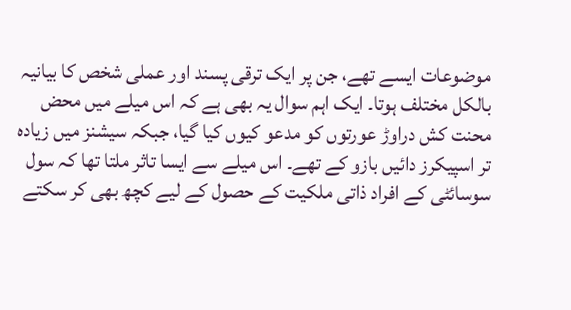موضوعات ایسے تھے، جن پر ایک ترقی پسند اور عملی شخص کا بیانیہ بالکل مختلف ہوتا۔ ایک اہم سوال یہ بھی ہے کہ اس میلے میں محض محنت کش دراوڑ عورتوں کو مدعو کیوں کیا گیا، جبکہ سیشنز میں زیادہ تر اسپیکرز دائیں بازو کے تھے۔ اس میلے سے ایسا تاثر ملتا تھا کہ سول سوسائٹی کے افراد ذاتی ملکیت کے حصول کے لیے کچھ بھی کر سکتے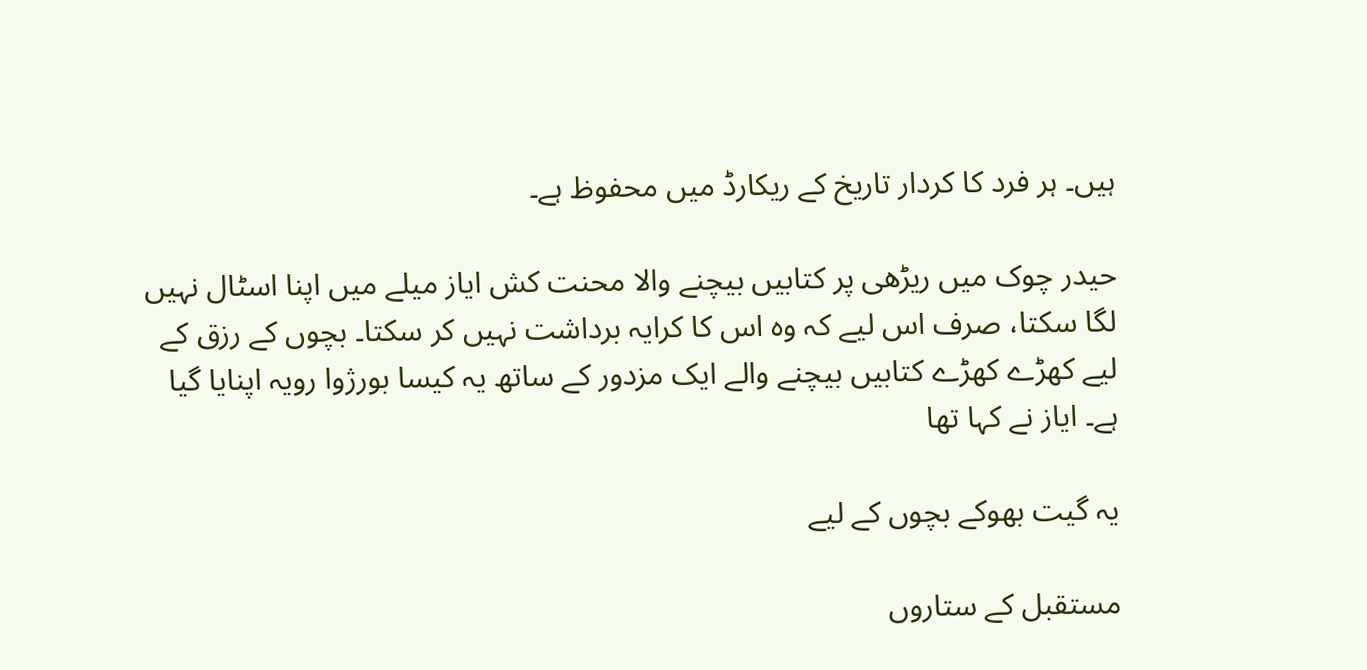ہیں۔ ہر فرد کا کردار تاریخ کے ریکارڈ میں محفوظ ہے۔

حیدر چوک میں ریڑھی پر کتابیں بیچنے والا محنت کش ایاز میلے میں اپنا اسٹال نہیں لگا سکتا، صرف اس لیے کہ وہ اس کا کرایہ برداشت نہیں کر سکتا۔ بچوں کے رزق کے لیے کھڑے کھڑے کتابیں بیچنے والے ایک مزدور کے ساتھ یہ کیسا بورژوا رویہ اپنایا گیا ہے۔ ایاز نے کہا تھا

یہ گیت بھوکے بچوں کے لیے

مستقبل کے ستاروں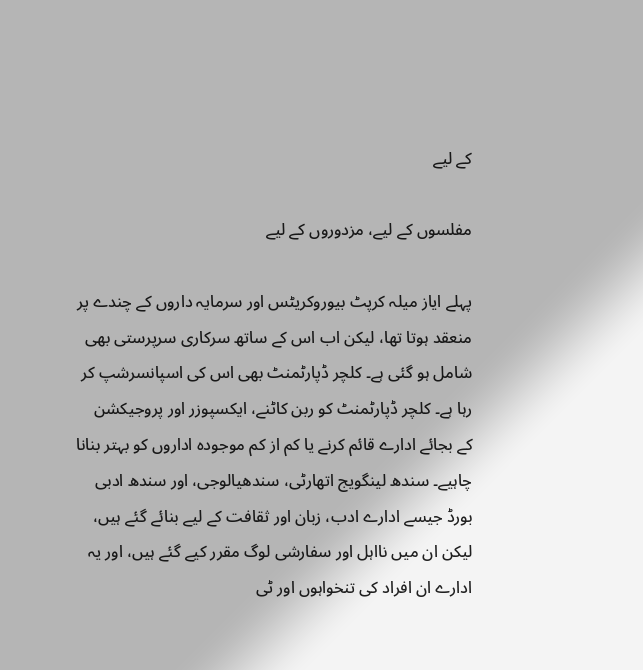کے لیے

مفلسوں کے لیے، مزدوروں کے لیے

پہلے ایاز میلہ کرپٹ بیوروکریٹس اور سرمایہ داروں کے چندے پر منعقد ہوتا تھا، لیکن اب اس کے ساتھ سرکاری سرپرستی بھی شامل ہو گئی ہے۔ کلچر ڈپارٹمنٹ بھی اس کی اسپانسرشپ کر رہا ہے۔ کلچر ڈپارٹمنٹ کو ربن کاٹنے، ایکسپوزر اور پروجیکشن کے بجائے ادارے قائم کرنے یا کم از کم موجودہ اداروں کو بہتر بنانا چاہیے۔ سندھ لینگویج اتھارٹی، سندھیالوجی، اور سندھ ادبی بورڈ جیسے ادارے ادب، زبان اور ثقافت کے لیے بنائے گئے ہیں، لیکن ان میں نااہل اور سفارشی لوگ مقرر کیے گئے ہیں، اور یہ ادارے ان افراد کی تنخواہوں اور ٹی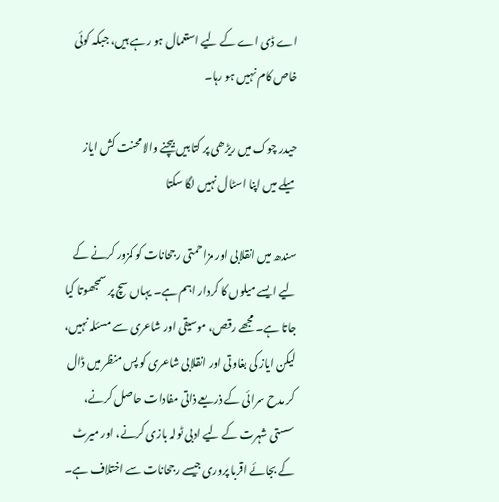اے ڈی اے کے لیے استعمال ہو رہے ہیں، جبکہ کوئی خاص کام نہیں ہو رہا۔

حیدر چوک میں ریڑھی پر کتابیں بیچنے والا محنت کش ایاز میلے میں اپنا اسٹال نہیں لگا سکتا

سندھ میں انقلابی اور مزاحمتی رجحانات کو کمزور کرنے کے لیے ایسے میلوں کا کردار اہم ہے۔ یہاں سچ پر سمجھوتا کیا جاتا ہے۔ مجھے رقص، موسیقی اور شاعری سے مسئلہ نہیں، لیکن ایاز کی بغاوتی اور انقلابی شاعری کو پس منظر میں ڈال کر مدح سرائی کے ذریعے ذاتی مفادات حاصل کرنے، سستی شہرت کے لیے ادبی ٹولہ بازی کرنے، اور میرٹ کے بجائے اقربا پروری جیسے رجحانات سے اختلاف ہے۔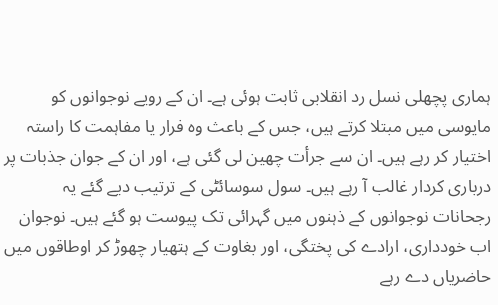ہماری پچھلی نسل رد انقلابی ثابت ہوئی ہے۔ ان کے رویے نوجوانوں کو مایوسی میں مبتلا کرتے ہیں، جس کے باعث وہ فرار یا مفاہمت کا راستہ اختیار کر رہے ہیں۔ ان سے جرأت چھین لی گئی ہے، اور ان کے جوان جذبات پر درباری کردار غالب آ رہے ہیں۔ سول سوسائٹی کے ترتیب دیے گئے یہ رجحانات نوجوانوں کے ذہنوں میں گہرائی تک پیوست ہو گئے ہیں۔ نوجوان اب خودداری، ارادے کی پختگی، اور بغاوت کے ہتھیار چھوڑ کر اوطاقوں میں حاضریاں دے رہے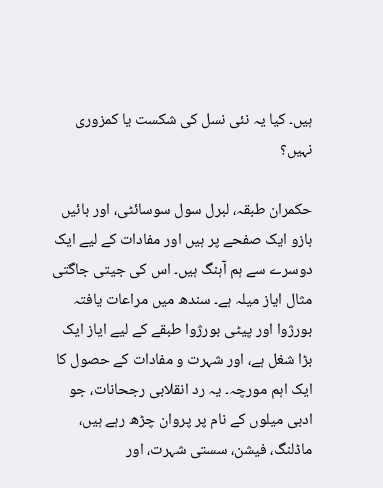ہیں۔ کیا یہ نئی نسل کی شکست یا کمزوری نہیں؟

حکمران طبقہ، لبرل سول سوسائٹی، اور بائیں بازو ایک صفحے پر ہیں اور مفادات کے لیے ایک دوسرے سے ہم آہنگ ہیں۔ اس کی جیتی جاگتی مثال ایاز میلہ ہے۔ سندھ میں مراعات یافتہ بورژوا اور پیٹی بورژوا طبقے کے لیے ایاز ایک بڑا شغل ہے، اور شہرت و مفادات کے حصول کا ایک اہم مورچہ۔ یہ رد انقلابی رجحانات، جو ادبی میلوں کے نام پر پروان چڑھ رہے ہیں، ماڈلنگ، فیشن، سستی شہرت، اور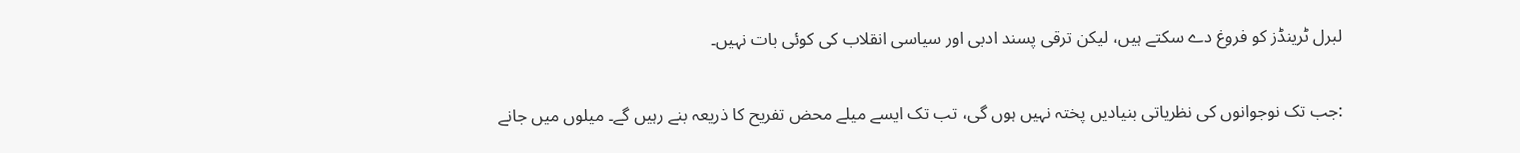لبرل ٹرینڈز کو فروغ دے سکتے ہیں، لیکن ترقی پسند ادبی اور سیاسی انقلاب کی کوئی بات نہیں۔

:جب تک نوجوانوں کی نظریاتی بنیادیں پختہ نہیں ہوں گی، تب تک ایسے میلے محض تفریح کا ذریعہ بنے رہیں گے۔ میلوں میں جانے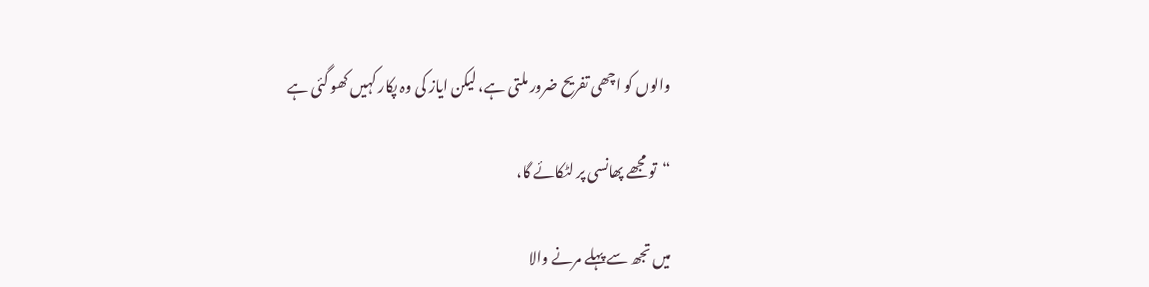والوں کو اچھی تفریح ضرور ملتی ہے، لیکن ایاز کی وہ پکار کہیں کھو گئی ہے

“تو مجھے پھانسی پر لٹکائے گا،

میں تجھ سے پہلے مرنے والا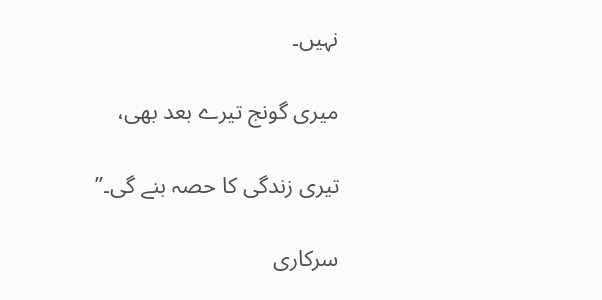نہیں۔

میری گونج تیرے بعد بھی،

تیری زندگی کا حصہ بنے گی۔”

سرکاری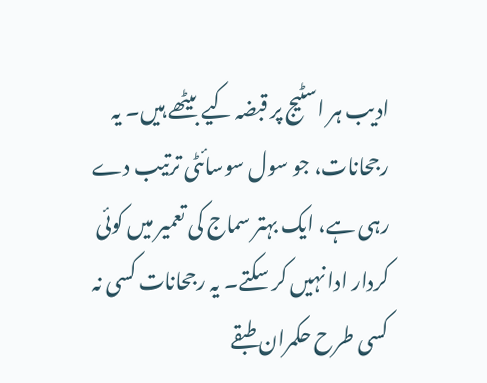ادیب ہر اسٹیج پر قبضہ کیے بیٹھے ہیں۔ یہ رجحانات، جو سول سوسائٹی ترتیب دے رہی ہے، ایک بہتر سماج کی تعمیر میں کوئی کردار ادا نہیں کر سکتے۔ یہ رجحانات کسی نہ کسی طرح حکمران طبقے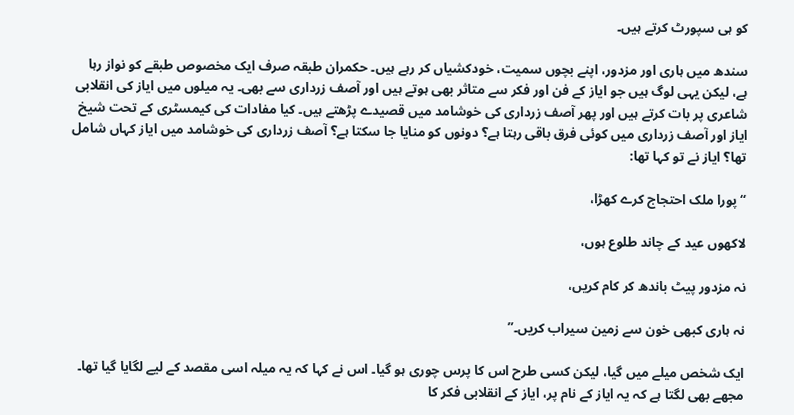کو ہی سپورٹ کرتے ہیں۔

سندھ میں ہاری اور مزدور، اپنے بچوں سمیت، خودکشیاں کر رہے ہیں۔ حکمران طبقہ صرف ایک مخصوص طبقے کو نواز رہا ہے، لیکن یہی لوگ ہیں جو ایاز کے فن اور فکر سے متاثر بھی ہوتے ہیں اور آصف زرداری سے بھی۔ یہ میلوں میں ایاز کی انقلابی شاعری پر بات کرتے ہیں اور پھر آصف زرداری کی خوشامد میں قصیدے پڑھتے ہیں۔ کیا مفادات کی کیمسٹری کے تحت شیخ ایاز اور آصف زرداری میں کوئی فرق باقی رہتا ہے؟ دونوں کو منایا جا سکتا ہے؟ آصف زرداری کی خوشامد میں ایاز کہاں شامل تھا؟ ایاز نے تو کہا تھا:

“پورا ملک احتجاج کرے کھڑا،

لاکھوں عید کے چاند طلوع ہوں،

نہ مزدور پیٹ باندھ کر کام کریں،

نہ ہاری کبھی خون سے زمین سیراب کریں۔”

ایک شخص میلے میں گیا، لیکن کسی طرح اس کا پرس چوری ہو گیا۔ اس نے کہا کہ یہ میلہ اسی مقصد کے لیے لگایا گیا تھا۔ مجھے بھی لگتا ہے کہ یہ ایاز کے نام پر، ایاز کے انقلابی فکر کا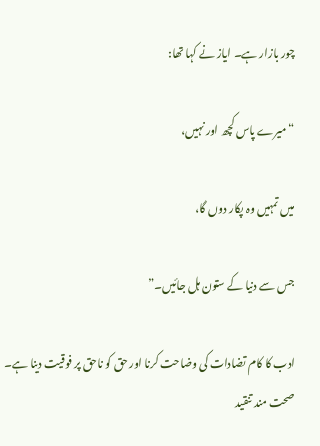چور بازار ہے۔ ایاز نے کہا تھا:

“میرے پاس کچھ اور نہیں،

میں تمہیں وہ پکار دوں گا،

جس سے دنیا کے ستون ہل جائیں۔”

ادب کا کام تضادات کی وضاحت کرنا اور حق کو ناحق پر فوقیت دینا ہے۔ صحت مند تنقید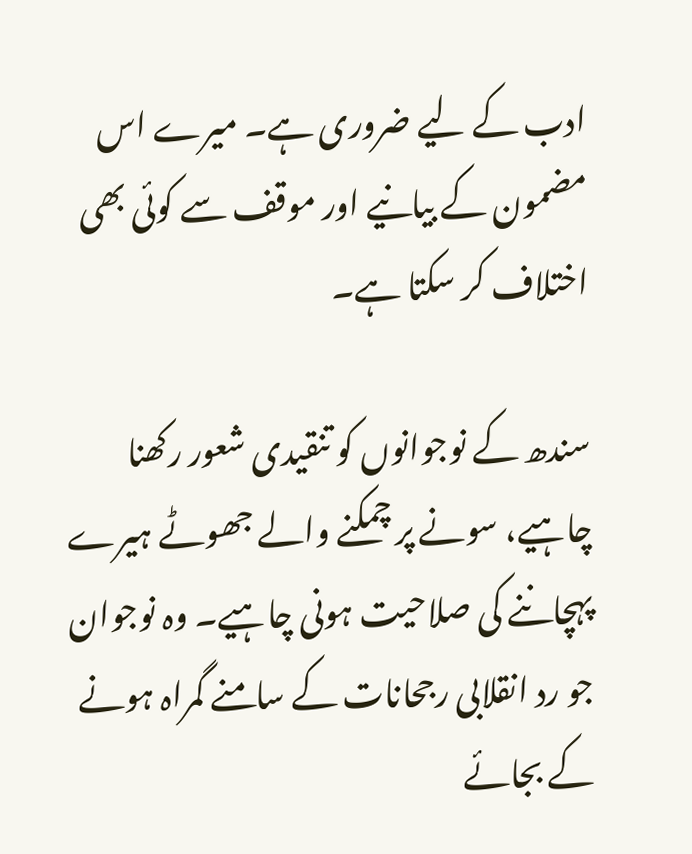ادب کے لیے ضروری ہے۔ میرے اس مضمون کے بیانیے اور موقف سے کوئی بھی اختلاف کر سکتا ہے۔

سندھ کے نوجوانوں کو تنقیدی شعور رکھنا چاہیے، سونے پر چمکنے والے جھوٹے ہیرے پہچاننے کی صلاحیت ہونی چاہیے۔ وہ نوجوان جو رد انقلابی رجحانات کے سامنے گمراہ ہونے کے بجائے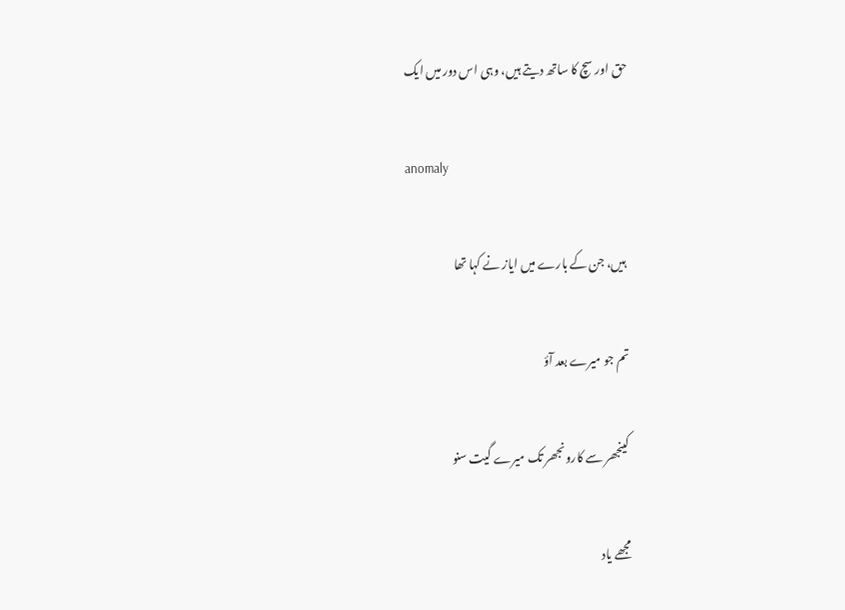حق اور سچ کا ساتھ دیتے ہیں، وہی اس دور میں ایک

anomaly

 ہیں، جن کے بارے میں ایاز نے کہا تھا

تم جو میرے بعد آؤ

کینجھر سے کارونجھر تک میرے گیت سنو

مجھے یاد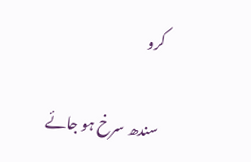کرو

سندھ سرخ ہو جائے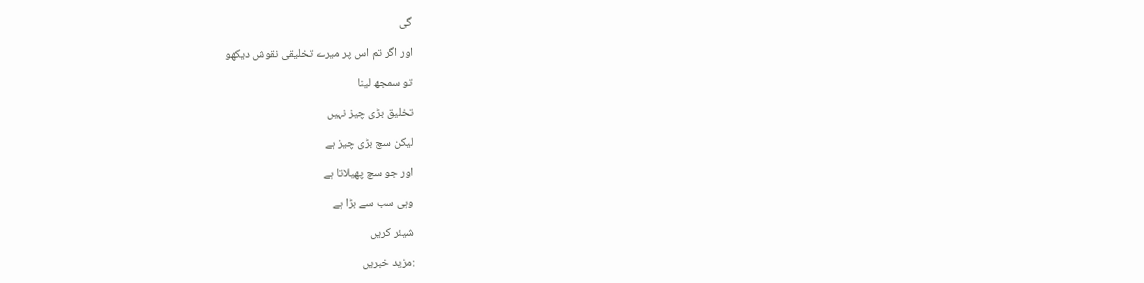گی

اور اگر تم اس پر میرے تخلیقی نقوش دیکھو

تو سمجھ لینا

تخلیق بڑی چیز نہیں

لیکن سچ بڑی چیز ہے

اور جو سچ پھیلاتا ہے

وہی سب سے بڑا ہے

شیئر کریں

:مزید خبریں